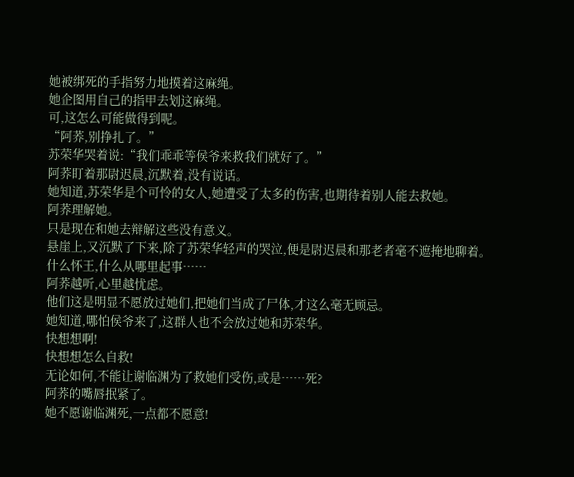她被绑死的手指努力地摸着这麻绳。
她企图用自己的指甲去划这麻绳。
可,这怎么可能做得到呢。
“阿荞,别挣扎了。”
苏荣华哭着说:“我们乖乖等侯爷来救我们就好了。”
阿荞盯着那尉迟晨,沉默着,没有说话。
她知道,苏荣华是个可怜的女人,她遭受了太多的伤害,也期待着别人能去救她。
阿荞理解她。
只是现在和她去辩解这些没有意义。
悬崖上,又沉默了下来,除了苏荣华轻声的哭泣,便是尉迟晨和那老者毫不遮掩地聊着。
什么怀王,什么从哪里起事……
阿荞越听,心里越忧虑。
他们这是明显不愿放过她们,把她们当成了尸体,才这么毫无顾忌。
她知道,哪怕侯爷来了,这群人也不会放过她和苏荣华。
快想想啊!
快想想怎么自救!
无论如何,不能让谢临渊为了救她们受伤,或是……死?
阿荞的嘴唇抿紧了。
她不愿谢临渊死,一点都不愿意!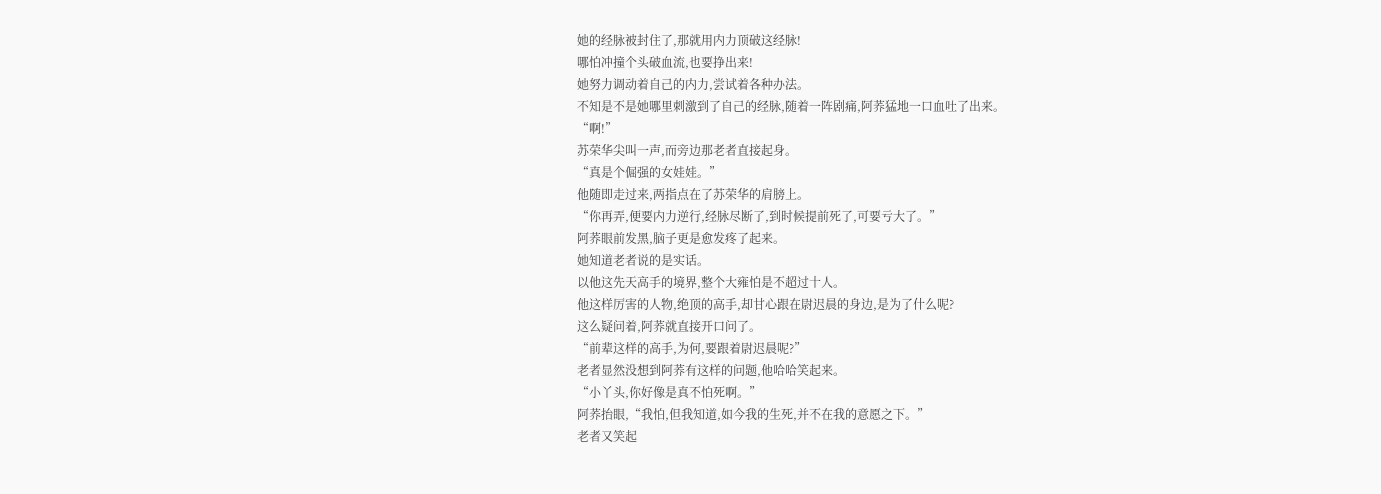她的经脉被封住了,那就用内力顶破这经脉!
哪怕冲撞个头破血流,也要挣出来!
她努力调动着自己的内力,尝试着各种办法。
不知是不是她哪里刺激到了自己的经脉,随着一阵剧痛,阿荞猛地一口血吐了出来。
“啊!”
苏荣华尖叫一声,而旁边那老者直接起身。
“真是个倔强的女娃娃。”
他随即走过来,两指点在了苏荣华的肩膀上。
“你再弄,便要内力逆行,经脉尽断了,到时候提前死了,可要亏大了。”
阿荞眼前发黑,脑子更是愈发疼了起来。
她知道老者说的是实话。
以他这先天高手的境界,整个大雍怕是不超过十人。
他这样厉害的人物,绝顶的高手,却甘心跟在尉迟晨的身边,是为了什么呢?
这么疑问着,阿荞就直接开口问了。
“前辈这样的高手,为何,要跟着尉迟晨呢?”
老者显然没想到阿荞有这样的问题,他哈哈笑起来。
“小丫头,你好像是真不怕死啊。”
阿荞抬眼,“我怕,但我知道,如今我的生死,并不在我的意愿之下。”
老者又笑起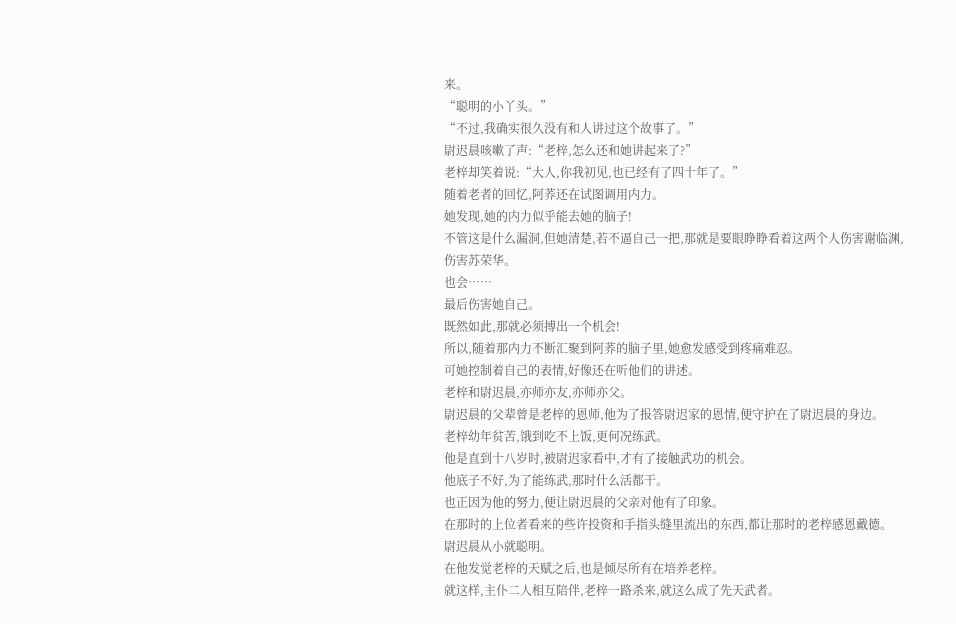来。
“聪明的小丫头。”
“不过,我确实很久没有和人讲过这个故事了。”
尉迟晨咳嗽了声:“老梓,怎么还和她讲起来了?”
老梓却笑着说:“大人,你我初见,也已经有了四十年了。”
随着老者的回忆,阿荞还在试图调用内力。
她发现,她的内力似乎能去她的脑子!
不管这是什么漏洞,但她清楚,若不逼自己一把,那就是要眼睁睁看着这两个人伤害谢临渊,伤害苏荣华。
也会……
最后伤害她自己。
既然如此,那就必须搏出一个机会!
所以,随着那内力不断汇聚到阿荞的脑子里,她愈发感受到疼痛难忍。
可她控制着自己的表情,好像还在听他们的讲述。
老梓和尉迟晨,亦师亦友,亦师亦父。
尉迟晨的父辈曾是老梓的恩师,他为了报答尉迟家的恩情,便守护在了尉迟晨的身边。
老梓幼年贫苦,饿到吃不上饭,更何况练武。
他是直到十八岁时,被尉迟家看中,才有了接触武功的机会。
他底子不好,为了能练武,那时什么活都干。
也正因为他的努力,便让尉迟晨的父亲对他有了印象。
在那时的上位者看来的些许投资和手指头缝里流出的东西,都让那时的老梓感恩戴德。
尉迟晨从小就聪明。
在他发觉老梓的天赋之后,也是倾尽所有在培养老梓。
就这样,主仆二人相互陪伴,老梓一路杀来,就这么成了先天武者。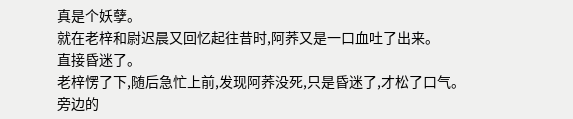真是个妖孽。
就在老梓和尉迟晨又回忆起往昔时,阿荞又是一口血吐了出来。
直接昏迷了。
老梓愣了下,随后急忙上前,发现阿荞没死,只是昏迷了,才松了口气。
旁边的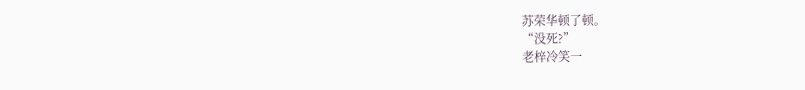苏荣华顿了顿。
“没死?”
老梓冷笑一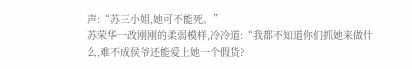声:“苏三小姐,她可不能死。”
苏荣华一改刚刚的柔弱模样,冷冷道:“我都不知道你们抓她来做什么,难不成侯爷还能爱上她一个假货?